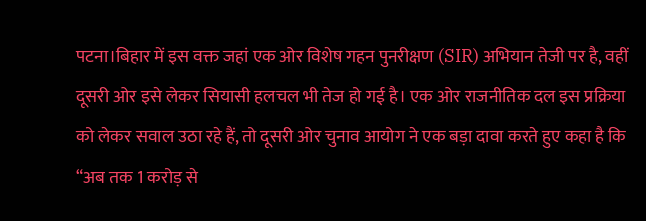पटना।बिहार में इस वक्त जहां एक ओर विशेष गहन पुनरीक्षण (SIR) अभियान तेजी पर है, वहीं दूसरी ओर इसे लेकर सियासी हलचल भी तेज हो गई है। एक ओर राजनीतिक दल इस प्रक्रिया को लेकर सवाल उठा रहे हैं, तो दूसरी ओर चुनाव आयोग ने एक बड़ा दावा करते हुए कहा है कि “अब तक 1 करोड़ से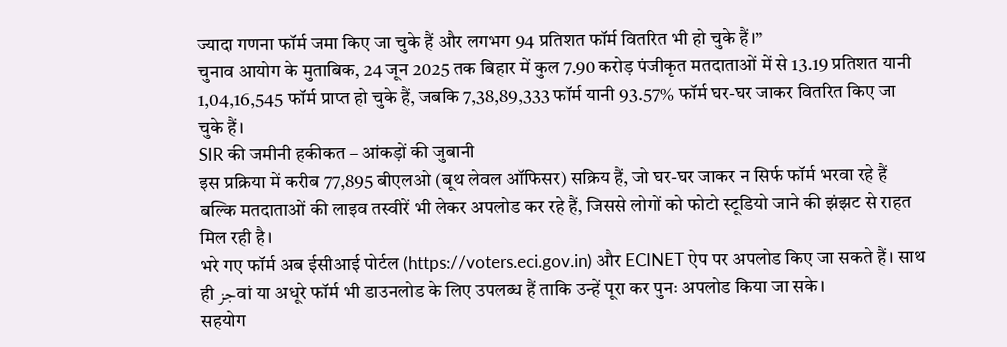ज्यादा गणना फॉर्म जमा किए जा चुके हैं और लगभग 94 प्रतिशत फॉर्म वितरित भी हो चुके हैं।”
चुनाव आयोग के मुताबिक, 24 जून 2025 तक बिहार में कुल 7.90 करोड़ पंजीकृत मतदाताओं में से 13.19 प्रतिशत यानी 1,04,16,545 फॉर्म प्राप्त हो चुके हैं, जबकि 7,38,89,333 फॉर्म यानी 93.57% फॉर्म घर-घर जाकर वितरित किए जा चुके हैं।
SIR की जमीनी हकीकत – आंकड़ों की जुबानी
इस प्रक्रिया में करीब 77,895 बीएलओ (बूथ लेवल ऑफिसर) सक्रिय हैं, जो घर-घर जाकर न सिर्फ फॉर्म भरवा रहे हैं बल्कि मतदाताओं की लाइव तस्वीरें भी लेकर अपलोड कर रहे हैं, जिससे लोगों को फोटो स्टूडियो जाने की झंझट से राहत मिल रही है।
भरे गए फॉर्म अब ईसीआई पोर्टल (https://voters.eci.gov.in) और ECINET ऐप पर अपलोड किए जा सकते हैं। साथ ही جزवां या अधूरे फॉर्म भी डाउनलोड के लिए उपलब्ध हैं ताकि उन्हें पूरा कर पुनः अपलोड किया जा सके।
सहयोग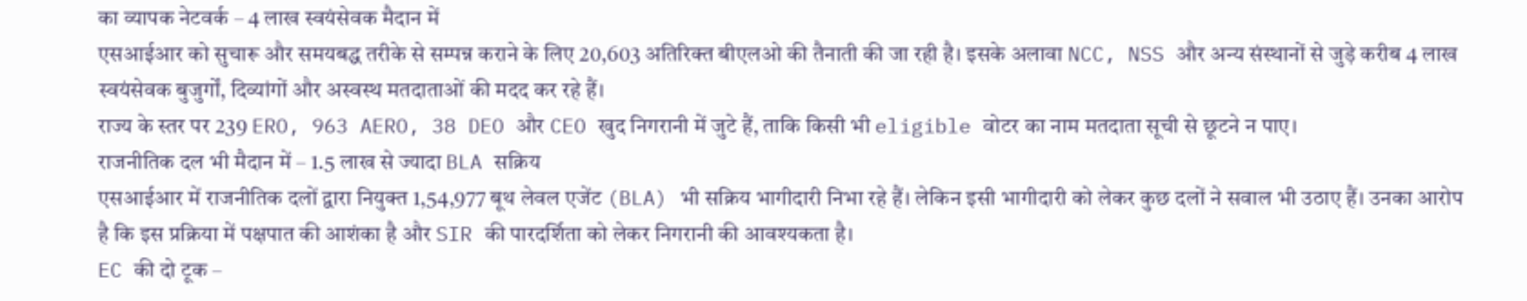का व्यापक नेटवर्क – 4 लाख स्वयंसेवक मैदान में
एसआईआर को सुचारू और समयबद्ध तरीके से सम्पन्न कराने के लिए 20,603 अतिरिक्त बीएलओ की तैनाती की जा रही है। इसके अलावा NCC, NSS और अन्य संस्थानों से जुड़े करीब 4 लाख स्वयंसेवक बुजुर्गों, दिव्यांगों और अस्वस्थ मतदाताओं की मदद कर रहे हैं।
राज्य के स्तर पर 239 ERO, 963 AERO, 38 DEO और CEO खुद निगरानी में जुटे हैं, ताकि किसी भी eligible वोटर का नाम मतदाता सूची से छूटने न पाए।
राजनीतिक दल भी मैदान में – 1.5 लाख से ज्यादा BLA सक्रिय
एसआईआर में राजनीतिक दलों द्वारा नियुक्त 1,54,977 बूथ लेवल एजेंट (BLA) भी सक्रिय भागीदारी निभा रहे हैं। लेकिन इसी भागीदारी को लेकर कुछ दलों ने सवाल भी उठाए हैं। उनका आरोप है कि इस प्रक्रिया में पक्षपात की आशंका है और SIR की पारदर्शिता को लेकर निगरानी की आवश्यकता है।
EC की दो टूक –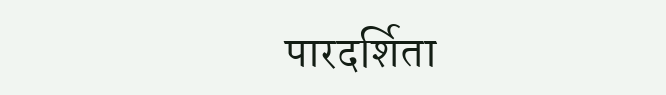पारदर्शिता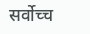सर्वोच्च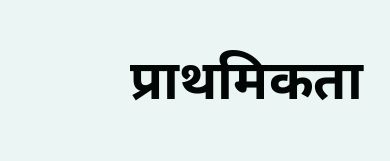प्राथमिकता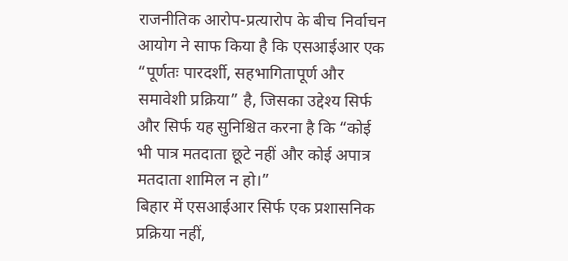राजनीतिक आरोप-प्रत्यारोप के बीच निर्वाचन आयोग ने साफ किया है कि एसआईआर एक “पूर्णतः पारदर्शी, सहभागितापूर्ण और समावेशी प्रक्रिया” है, जिसका उद्देश्य सिर्फ और सिर्फ यह सुनिश्चित करना है कि “कोई भी पात्र मतदाता छूटे नहीं और कोई अपात्र मतदाता शामिल न हो।”
बिहार में एसआईआर सिर्फ एक प्रशासनिक प्रक्रिया नहीं,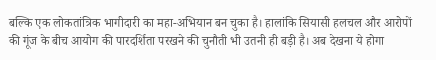बल्कि एक लोकतांत्रिक भागीदारी का महा-अभियान बन चुका है। हालांकि सियासी हलचल और आरोपों की गूंज के बीच आयोग की पारदर्शिता परखने की चुनौती भी उतनी ही बड़ी है। अब देखना ये होगा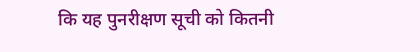कि यह पुनरीक्षण सूची को कितनी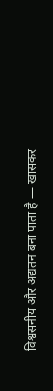विश्वसनीय और अद्यतन बना पाता है — खासकर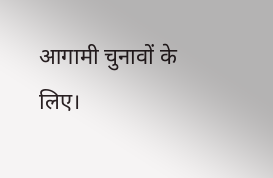आगामी चुनावों के लिए।